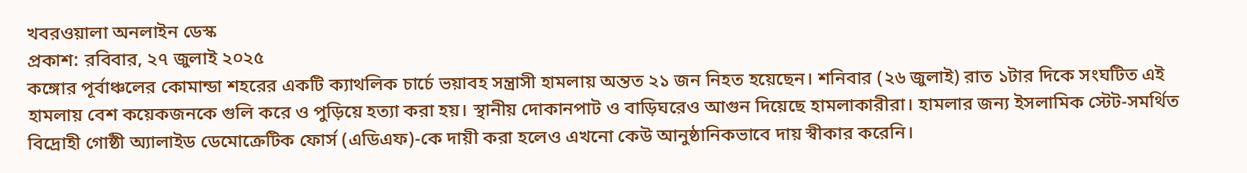খবরওয়ালা অনলাইন ডেস্ক
প্রকাশ: রবিবার, ২৭ জুলাই ২০২৫
কঙ্গোর পূর্বাঞ্চলের কোমান্ডা শহরের একটি ক্যাথলিক চার্চে ভয়াবহ সন্ত্রাসী হামলায় অন্তত ২১ জন নিহত হয়েছেন। শনিবার (২৬ জুলাই) রাত ১টার দিকে সংঘটিত এই হামলায় বেশ কয়েকজনকে গুলি করে ও পুড়িয়ে হত্যা করা হয়। স্থানীয় দোকানপাট ও বাড়িঘরেও আগুন দিয়েছে হামলাকারীরা। হামলার জন্য ইসলামিক স্টেট-সমর্থিত বিদ্রোহী গোষ্ঠী অ্যালাইড ডেমোক্রেটিক ফোর্স (এডিএফ)-কে দায়ী করা হলেও এখনো কেউ আনুষ্ঠানিকভাবে দায় স্বীকার করেনি।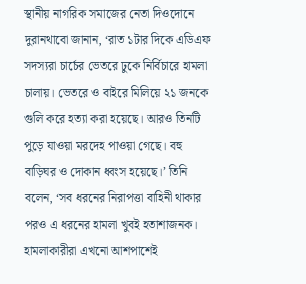স্থানীয় নাগরিক সমাজের নেতা দিওদোনে দুরানথাবো জানান, ‘রাত ১টার দিকে এডিএফ সদস্যরা চার্চের ভেতরে ঢুকে নির্বিচারে হামলা চালায়। ভেতরে ও বাইরে মিলিয়ে ২১ জনকে গুলি করে হত্যা করা হয়েছে। আরও তিনটি পুড়ে যাওয়া মরদেহ পাওয়া গেছে। বহু বাড়িঘর ও দোকান ধ্বংস হয়েছে।’ তিনি বলেন, ‘সব ধরনের নিরাপত্তা বাহিনী থাকার পরও এ ধরনের হামলা খুবই হতাশাজনক। হামলাকারীরা এখনো আশপাশেই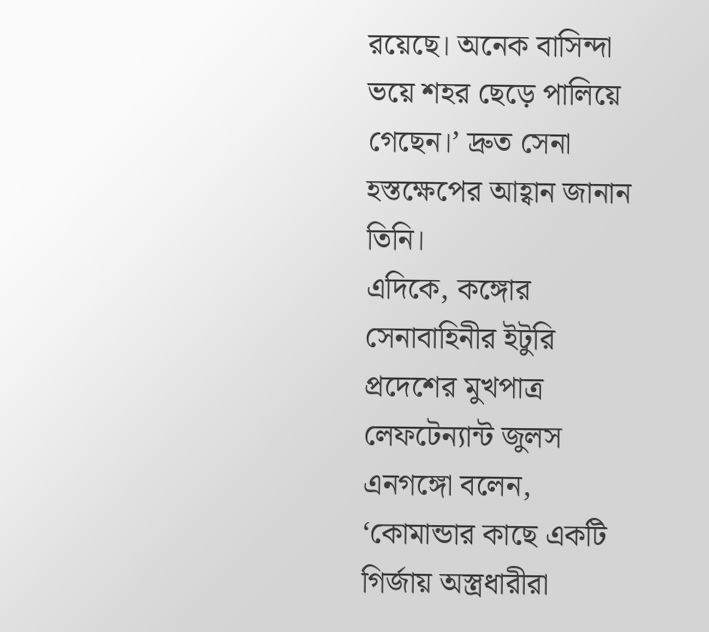রয়েছে। অনেক বাসিন্দা ভয়ে শহর ছেড়ে পালিয়ে গেছেন।’ দ্রুত সেনা হস্তক্ষেপের আহ্বান জানান তিনি।
এদিকে, কঙ্গোর সেনাবাহিনীর ইটুরি প্রদেশের মুখপাত্র লেফটেন্যান্ট জুলস এনগঙ্গো বলেন, ‘কোমান্ডার কাছে একটি গির্জায় অস্ত্রধারীরা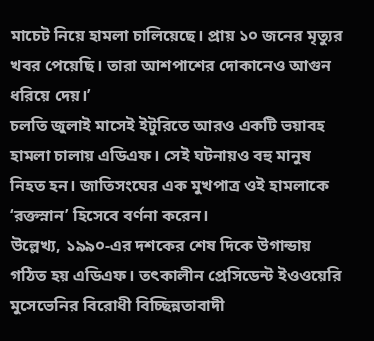মাচেট নিয়ে হামলা চালিয়েছে। প্রায় ১০ জনের মৃত্যুর খবর পেয়েছি। তারা আশপাশের দোকানেও আগুন ধরিয়ে দেয়।’
চলতি জুলাই মাসেই ইটুরিতে আরও একটি ভয়াবহ হামলা চালায় এডিএফ। সেই ঘটনায়ও বহু মানুষ নিহত হন। জাতিসংঘের এক মুখপাত্র ওই হামলাকে ‘রক্তস্নান’ হিসেবে বর্ণনা করেন।
উল্লেখ্য, ১৯৯০-এর দশকের শেষ দিকে উগান্ডায় গঠিত হয় এডিএফ। তৎকালীন প্রেসিডেন্ট ইওওয়েরি মুসেভেনির বিরোধী বিচ্ছিন্নতাবাদী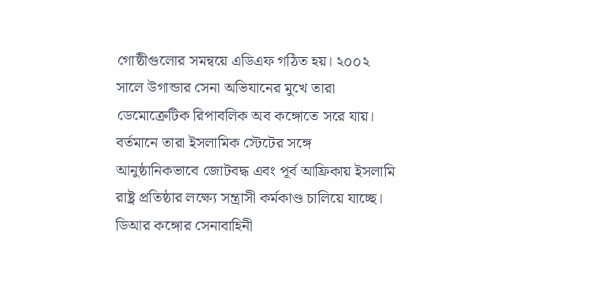গোষ্ঠীগুলোর সমন্বয়ে এডিএফ গঠিত হয়। ২০০২ সালে উগান্ডার সেনা অভিযানের মুখে তারা ডেমোক্রেটিক রিপাবলিক অব কঙ্গোতে সরে যায়। বর্তমানে তারা ইসলামিক স্টেটের সঙ্গে আনুষ্ঠানিকভাবে জোটবদ্ধ এবং পূর্ব আফ্রিকায় ইসলামি রাষ্ট্র প্রতিষ্ঠার লক্ষ্যে সন্ত্রাসী কর্মকাণ্ড চালিয়ে যাচ্ছে।
ডিআর কঙ্গোর সেনাবাহিনী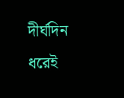দীর্ঘদিন ধরেই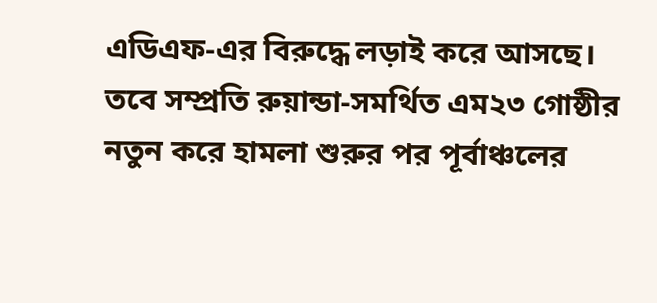এডিএফ-এর বিরুদ্ধে লড়াই করে আসছে। তবে সম্প্রতি রুয়ান্ডা-সমর্থিত এম২৩ গোষ্ঠীর নতুন করে হামলা শুরুর পর পূর্বাঞ্চলের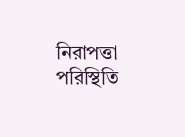নিরাপত্তা পরিস্থিতি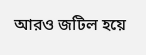আরও জটিল হয়ে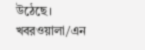উঠেছে।
খবরওয়ালা/এন